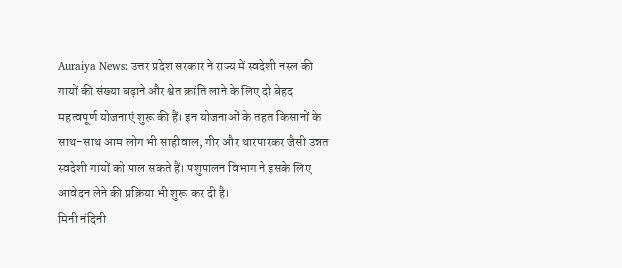Auraiya News: उत्तर प्रदेश सरकार ने राज्य में स्वदेशी नस्ल की गायों की संख्या बढ़ाने और श्वेत क्रांति लाने के लिए दो बेहद महत्वपूर्ण योजनाएं शुरू की हैं। इन योजनाओं के तहत किसानों के साथ-साथ आम लोग भी साहीवाल, गीर और थारपारकर जैसी उन्नत स्वदेशी गायों को पाल सकते हैं। पशुपालन विभाग ने इसके लिए आवेदन लेने की प्रक्रिया भी शुरू कर दी है।
मिनी नंदिनी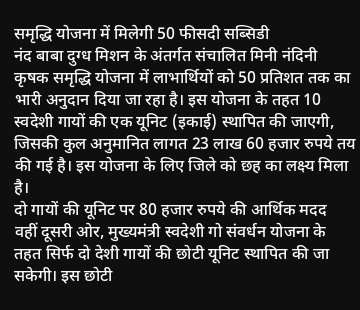समृद्धि योजना में मिलेगी 50 फीसदी सब्सिडी
नंद बाबा दुग्ध मिशन के अंतर्गत संचालित मिनी नंदिनी कृषक समृद्धि योजना में लाभार्थियों को 50 प्रतिशत तक का भारी अनुदान दिया जा रहा है। इस योजना के तहत 10 स्वदेशी गायों की एक यूनिट (इकाई) स्थापित की जाएगी, जिसकी कुल अनुमानित लागत 23 लाख 60 हजार रुपये तय की गई है। इस योजना के लिए जिले को छह का लक्ष्य मिला है।
दो गायों की यूनिट पर 80 हजार रुपये की आर्थिक मदद
वहीं दूसरी ओर, मुख्यमंत्री स्वदेशी गो संवर्धन योजना के तहत सिर्फ दो देशी गायों की छोटी यूनिट स्थापित की जा सकेगी। इस छोटी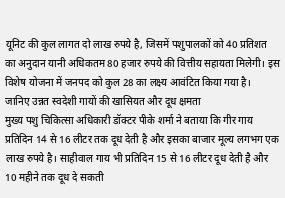यूनिट की कुल लागत दो लाख रुपये है, जिसमें पशुपालकों को 40 प्रतिशत का अनुदान यानी अधिकतम 80 हजार रुपये की वित्तीय सहायता मिलेगी। इस विशेष योजना में जनपद को कुल 28 का लक्ष्य आवंटित किया गया है।
जानिए उन्नत स्वदेशी गायों की खासियत और दूध क्षमता
मुख्य पशु चिकित्सा अधिकारी डॉक्टर पीके शर्मा ने बताया कि गीर गाय प्रतिदिन 14 से 16 लीटर तक दूध देती है और इसका बाजार मूल्य लगभग एक लाख रुपये है। साहीवाल गाय भी प्रतिदिन 15 से 16 लीटर दूध देती है और 10 महीने तक दूध दे सकती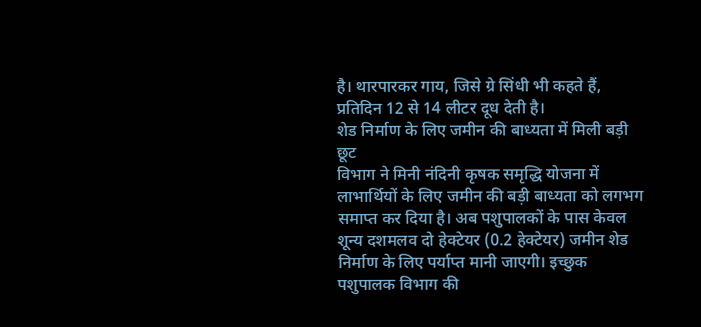है। थारपारकर गाय, जिसे ग्रे सिंधी भी कहते हैं, प्रतिदिन 12 से 14 लीटर दूध देती है।
शेड निर्माण के लिए जमीन की बाध्यता में मिली बड़ी छूट
विभाग ने मिनी नंदिनी कृषक समृद्धि योजना में लाभार्थियों के लिए जमीन की बड़ी बाध्यता को लगभग समाप्त कर दिया है। अब पशुपालकों के पास केवल शून्य दशमलव दो हेक्टेयर (0.2 हेक्टेयर) जमीन शेड निर्माण के लिए पर्याप्त मानी जाएगी। इच्छुक पशुपालक विभाग की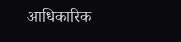आधिकारिक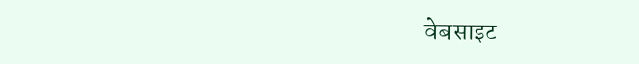वेबसाइट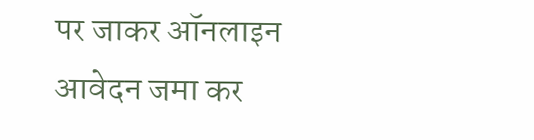पर जाकर ऑनलाइन आवेदन जमा कर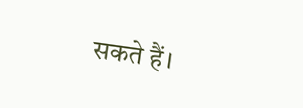सकते हैं।